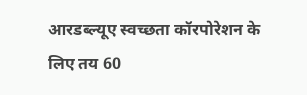आरडब्ल्यूए स्वच्छता कॉरपोरेशन के लिए तय 60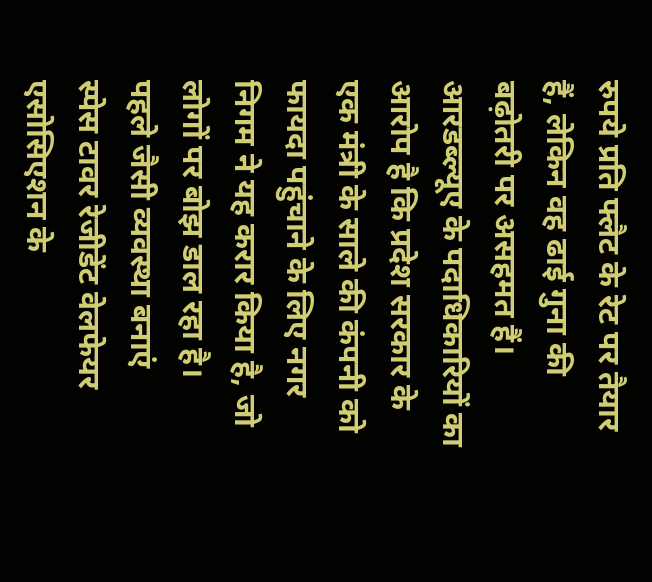रुपये प्रति फ्लैट के रेट पर तैयार हैं, लेकिन वह ढाई गुना की बढ़ोतरी पर असहमत हैं। आरडब्ल्यूए के पदाधिकारियों का आरोप है कि प्रदेश सरकार के एक मंत्री के साले की कंपनी को फायदा पहुंचाने के लिए नगर निगम ने यह करार किया है, जो लोगों पर बोझ डाल रहा है।
पहले जैसी व्यवस्था बनाएं
स्पेस टावर रेजीडेंट वेलफेयर एसोसिएशन के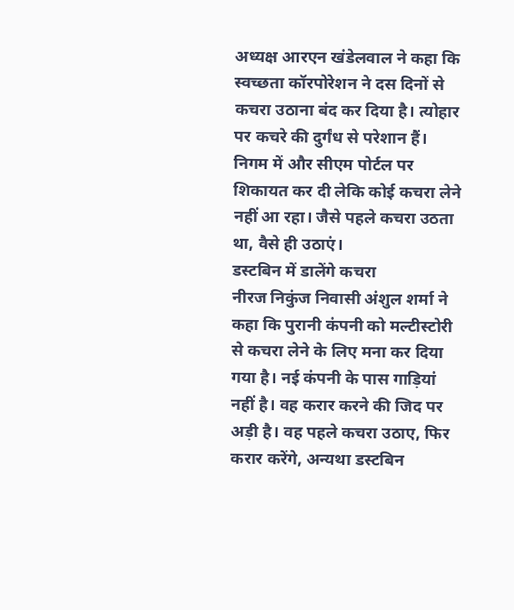अध्यक्ष आरएन खंडेलवाल ने कहा कि स्वच्छता कॉरपोरेशन ने दस दिनों से कचरा उठाना बंद कर दिया है। त्योहार पर कचरे की दुर्गंध से परेशान हैं। निगम में और सीएम पोर्टल पर शिकायत कर दी लेकि कोई कचरा लेने नहीं आ रहा। जैसे पहले कचरा उठता था, वैसे ही उठाएं।
डस्टबिन में डालेंगे कचरा
नीरज निकुंज निवासी अंशुल शर्मा ने कहा कि पुरानी कंपनी को मल्टीस्टोरी से कचरा लेने के लिए मना कर दिया गया है। नई कंपनी के पास गाड़ियां नहीं है। वह करार करने की जिद पर अड़ी है। वह पहले कचरा उठाए, फिर करार करेंगे, अन्यथा डस्टबिन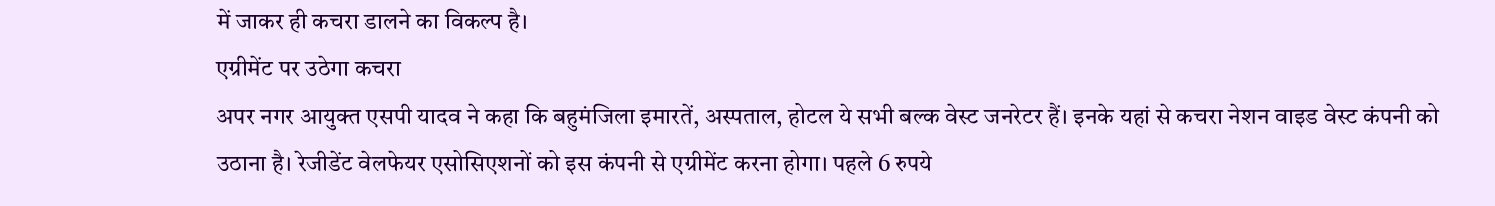में जाकर ही कचरा डालने का विकल्प है।
एग्रीमेंट पर उठेगा कचरा
अपर नगर आयुक्त एसपी यादव ने कहा कि बहुमंजिला इमारतें, अस्पताल, होटल ये सभी बल्क वेस्ट जनरेटर हैं। इनके यहां से कचरा नेशन वाइड वेस्ट कंपनी को उठाना है। रेजीडेंट वेलफेयर एसोसिएशनों को इस कंपनी से एग्रीमेंट करना होगा। पहले 6 रुपये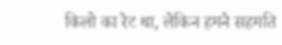किलो का रेट था, लेकिन हमने सहमति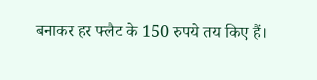बनाकर हर फ्लैट के 150 रुपये तय किए हैं।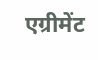एग्रीमेंट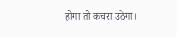होगा तो कचरा उठेगा।